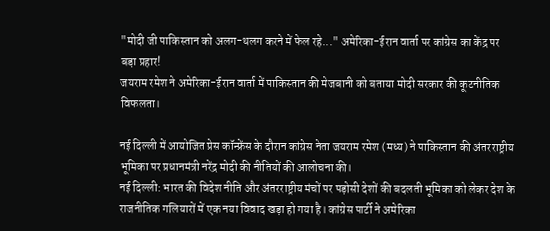"मोदी जी पाकिस्तान को अलग-थलग करने में फेल रहे..." अमेरिका-ईरान वार्ता पर कांग्रेस का केंद्र पर बड़ा प्रहार!
जयराम रमेश ने अमेरिका-ईरान वार्ता में पाकिस्तान की मेजबानी को बताया मोदी सरकार की कूटनीतिक विफलता।

नई दिल्ली में आयोजित प्रेस कॉन्फ्रेंस के दौरान कांग्रेस नेता जयराम रमेश (मध्य) ने पाकिस्तान की अंतरराष्ट्रीय भूमिका पर प्रधानमंत्री नरेंद्र मोदी की नीतियों की आलोचना की।
नई दिल्ली: भारत की विदेश नीति और अंतरराष्ट्रीय मंचों पर पड़ोसी देशों की बदलती भूमिका को लेकर देश के राजनीतिक गलियारों में एक नया विवाद खड़ा हो गया है। कांग्रेस पार्टी ने अमेरिका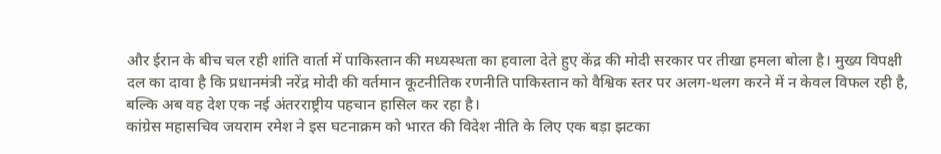और ईरान के बीच चल रही शांति वार्ता में पाकिस्तान की मध्यस्थता का हवाला देते हुए केंद्र की मोदी सरकार पर तीखा हमला बोला है। मुख्य विपक्षी दल का दावा है कि प्रधानमंत्री नरेंद्र मोदी की वर्तमान कूटनीतिक रणनीति पाकिस्तान को वैश्विक स्तर पर अलग-थलग करने में न केवल विफल रही है, बल्कि अब वह देश एक नई अंतरराष्ट्रीय पहचान हासिल कर रहा है।
कांग्रेस महासचिव जयराम रमेश ने इस घटनाक्रम को भारत की विदेश नीति के लिए एक बड़ा झटका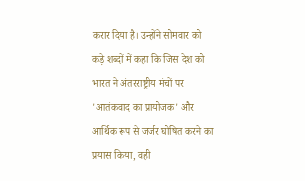करार दिया है। उन्होंने सोमवार को कड़े शब्दों में कहा कि जिस देश को भारत ने अंतरराष्ट्रीय मंचों पर 'आतंकवाद का प्रायोजक' और आर्थिक रूप से जर्जर घोषित करने का प्रयास किया, वही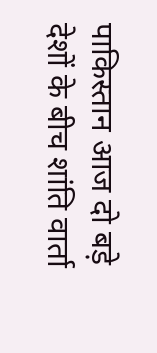पाकिस्तान आज दो बड़े देशों के बीच शांति वार्ता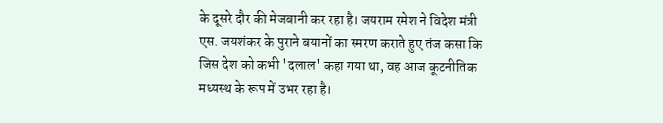के दूसरे दौर की मेजबानी कर रहा है। जयराम रमेश ने विदेश मंत्री एस. जयशंकर के पुराने बयानों का स्मरण कराते हुए तंज कसा कि जिस देश को कभी 'दलाल' कहा गया था, वह आज कूटनीतिक मध्यस्थ के रूप में उभर रहा है।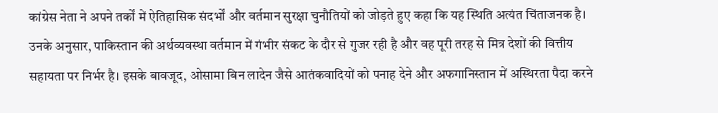कांग्रेस नेता ने अपने तर्कों में ऐतिहासिक संदर्भों और वर्तमान सुरक्षा चुनौतियों को जोड़ते हुए कहा कि यह स्थिति अत्यंत चिंताजनक है। उनके अनुसार, पाकिस्तान की अर्थव्यवस्था वर्तमान में गंभीर संकट के दौर से गुजर रही है और वह पूरी तरह से मित्र देशों की वित्तीय सहायता पर निर्भर है। इसके बावजूद, ओसामा बिन लादेन जैसे आतंकवादियों को पनाह देने और अफगानिस्तान में अस्थिरता पैदा करने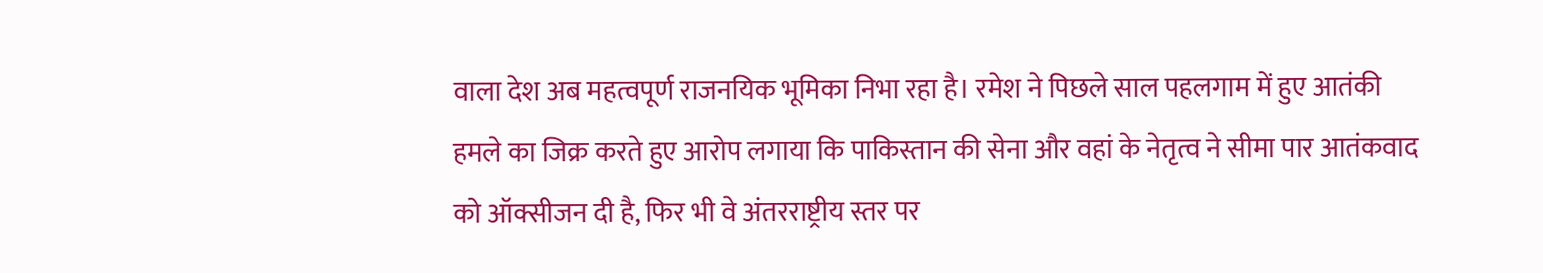वाला देश अब महत्वपूर्ण राजनयिक भूमिका निभा रहा है। रमेश ने पिछले साल पहलगाम में हुए आतंकी हमले का जिक्र करते हुए आरोप लगाया कि पाकिस्तान की सेना और वहां के नेतृत्व ने सीमा पार आतंकवाद को ऑक्सीजन दी है, फिर भी वे अंतरराष्ट्रीय स्तर पर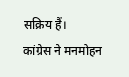सक्रिय हैं।
कांग्रेस ने मनमोहन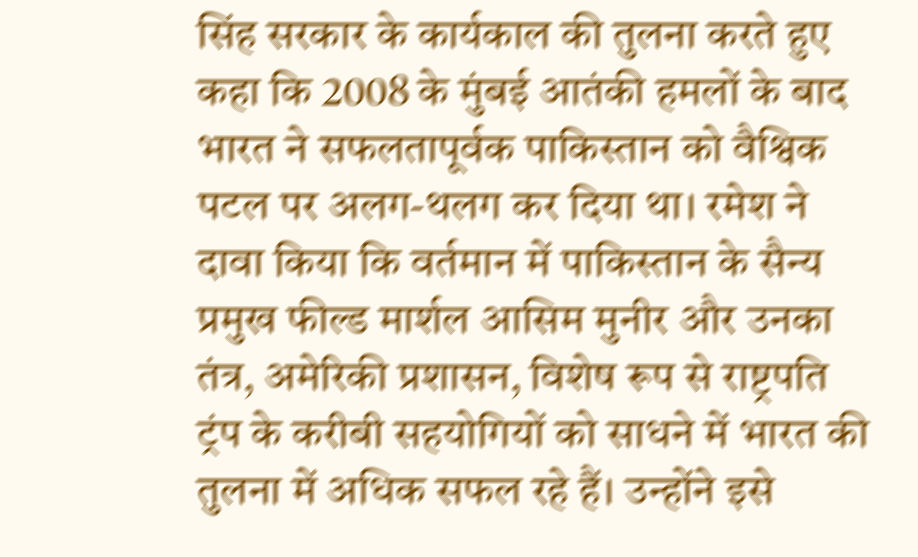सिंह सरकार के कार्यकाल की तुलना करते हुए कहा कि 2008 के मुंबई आतंकी हमलों के बाद भारत ने सफलतापूर्वक पाकिस्तान को वैश्विक पटल पर अलग-थलग कर दिया था। रमेश ने दावा किया कि वर्तमान में पाकिस्तान के सैन्य प्रमुख फील्ड मार्शल आसिम मुनीर और उनका तंत्र, अमेरिकी प्रशासन, विशेष रूप से राष्ट्रपति ट्रंप के करीबी सहयोगियों को साधने में भारत की तुलना में अधिक सफल रहे हैं। उन्होंने इसे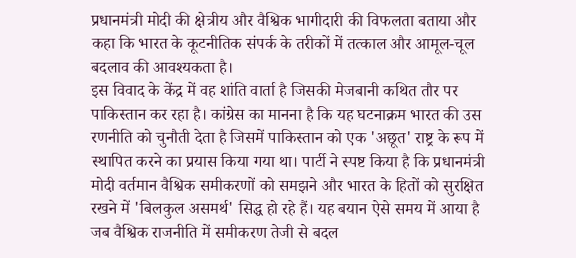प्रधानमंत्री मोदी की क्षेत्रीय और वैश्विक भागीदारी की विफलता बताया और कहा कि भारत के कूटनीतिक संपर्क के तरीकों में तत्काल और आमूल-चूल बदलाव की आवश्यकता है।
इस विवाद के केंद्र में वह शांति वार्ता है जिसकी मेजबानी कथित तौर पर पाकिस्तान कर रहा है। कांग्रेस का मानना है कि यह घटनाक्रम भारत की उस रणनीति को चुनौती देता है जिसमें पाकिस्तान को एक 'अछूत' राष्ट्र के रूप में स्थापित करने का प्रयास किया गया था। पार्टी ने स्पष्ट किया है कि प्रधानमंत्री मोदी वर्तमान वैश्विक समीकरणों को समझने और भारत के हितों को सुरक्षित रखने में 'बिलकुल असमर्थ' सिद्ध हो रहे हैं। यह बयान ऐसे समय में आया है जब वैश्विक राजनीति में समीकरण तेजी से बदल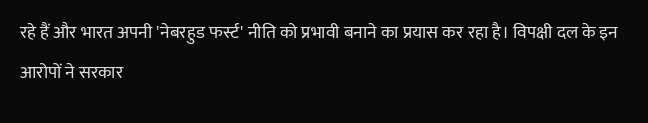रहे हैं और भारत अपनी 'नेबरहुड फर्स्ट' नीति को प्रभावी बनाने का प्रयास कर रहा है। विपक्षी दल के इन आरोपों ने सरकार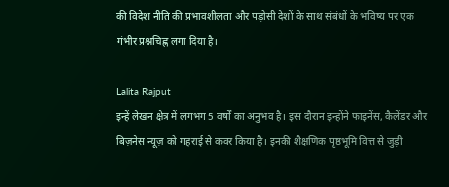की विदेश नीति की प्रभावशीलता और पड़ोसी देशों के साथ संबंधों के भविष्य पर एक गंभीर प्रश्नचिह्न लगा दिया है।

Lalita Rajput
इन्हें लेखन क्षेत्र में लगभग 5 वर्षों का अनुभव है। इस दौरान इन्होंने फाइनेंस, कैलेंडर और बिज़नेस न्यूज़ को गहराई से कवर किया है। इनकी शैक्षणिक पृष्ठभूमि वित्त से जुड़ी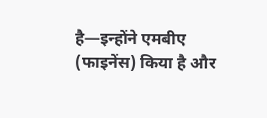है—इन्होंने एमबीए (फाइनेंस) किया है और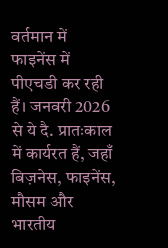वर्तमान में फाइनेंस में पीएचडी कर रही हैं। जनवरी 2026 से ये दै. प्रातःकाल में कार्यरत हैं, जहाँ बिज़नेस, फाइनेंस, मौसम और भारतीय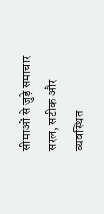सीमाओं से जुड़े समाचार सरल, सटीक और व्यवस्थित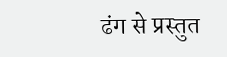ढंग से प्रस्तुत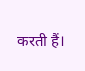करती हैं।